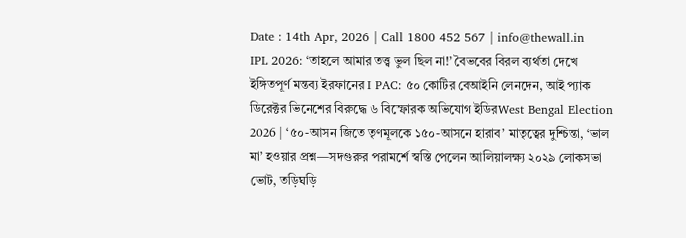Date : 14th Apr, 2026 | Call 1800 452 567 | info@thewall.in
IPL 2026: ‘তাহলে আমার তত্ত্ব ভুল ছিল না!’ বৈভবের বিরল ব্যর্থতা দেখে ইঙ্গিতপূর্ণ মন্তব্য ইরফানের I PAC: ৫০ কোটির বেআইনি লেনদেন, আই প্যাক ডিরেক্টর ভিনেশের বিরুদ্ধে ৬ বিস্ফোরক অভিযোগ ইডিরWest Bengal Election 2026 | ‘৫০-আসন জিতে তৃণমূলকে ১৫০-আসনে হারাব’ মাতৃত্বের দুশ্চিন্তা, ‘ভাল মা’ হওয়ার প্রশ্ন—সদগুরুর পরামর্শে স্বস্তি পেলেন আলিয়ালক্ষ্য ২০২৯ লোকসভা ভোট, তড়িঘড়ি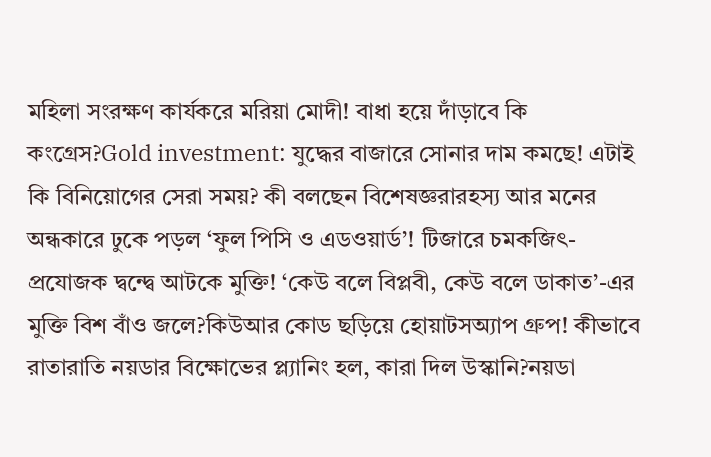মহিলা সংরক্ষণ কার্যকরে মরিয়া মোদী! বাধা হয়ে দাঁড়াবে কি কংগ্রেস?Gold investment: যুদ্ধের বাজারে সোনার দাম কমছে! এটাই কি বিনিয়োগের সেরা সময়? কী বলছেন বিশেষজ্ঞরারহস্য আর মনের অন্ধকারে ঢুকে পড়ল ‘ফুল পিসি ও এডওয়ার্ড’! টিজারে চমকজিৎ-প্রযোজক দ্বন্দ্বে আটকে মুক্তি! ‘কেউ বলে বিপ্লবী, কেউ বলে ডাকাত’-এর মুক্তি বিশ বাঁও জলে?কিউআর কোড ছড়িয়ে হোয়াটসঅ্যাপ গ্রুপ! কীভাবে রাতারাতি নয়ডার বিক্ষোভের প্ল্যানিং হল, কারা দিল উস্কানি?নয়ডা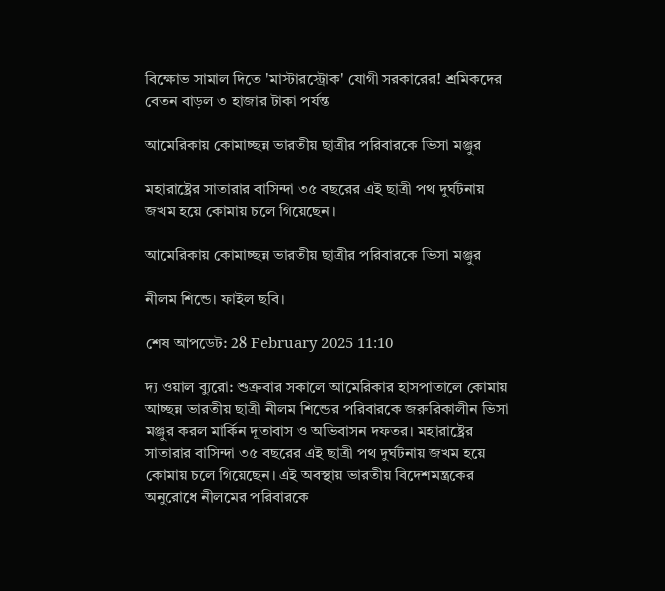বিক্ষোভ সামাল দিতে 'মাস্টারস্ট্রোক' যোগী সরকারের! শ্রমিকদের বেতন বাড়ল ৩ হাজার টাকা পর্যন্ত

আমেরিকায় কোমাচ্ছন্ন ভারতীয় ছাত্রীর পরিবারকে ভিসা মঞ্জুর

মহারাষ্ট্রের সাতারার বাসিন্দা ৩৫ বছরের এই ছাত্রী পথ দুর্ঘটনায় জখম হয়ে কোমায় চলে গিয়েছেন।

আমেরিকায় কোমাচ্ছন্ন ভারতীয় ছাত্রীর পরিবারকে ভিসা মঞ্জুর

নীলম শিন্ডে। ফাইল ছবি।

শেষ আপডেট: 28 February 2025 11:10

দ্য ওয়াল ব্যুরো: শুক্রবার সকালে আমেরিকার হাসপাতালে কোমায় আচ্ছন্ন ভারতীয় ছাত্রী নীলম শিন্ডের পরিবারকে জরুরিকালীন ভিসা মঞ্জুর করল মার্কিন দূতাবাস ও অভিবাসন দফতর। মহারাষ্ট্রের সাতারার বাসিন্দা ৩৫ বছরের এই ছাত্রী পথ দুর্ঘটনায় জখম হয়ে কোমায় চলে গিয়েছেন। এই অবস্থায় ভারতীয় বিদেশমন্ত্রকের অনুরোধে নীলমের পরিবারকে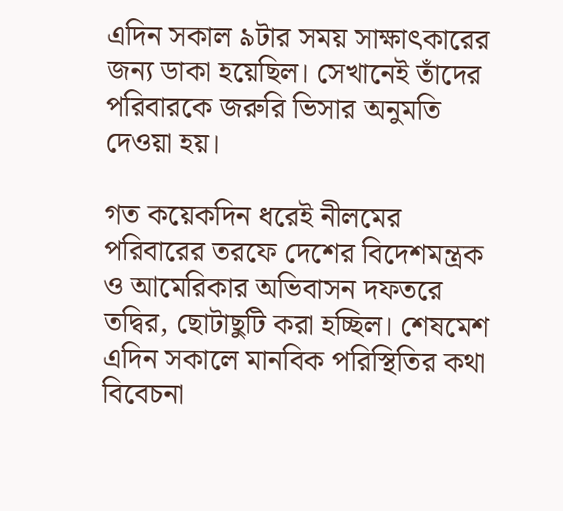এদিন সকাল ৯টার সময় সাক্ষাৎকারের জন্য ডাকা হয়েছিল। সেখানেই তাঁদের পরিবারকে জরুরি ভিসার অনুমতি দেওয়া হয়।

গত কয়েকদিন ধরেই নীলমের পরিবারের তরফে দেশের বিদেশমন্ত্রক ও আমেরিকার অভিবাসন দফতরে তদ্বির, ছোটাছুটি করা হচ্ছিল। শেষমেশ এদিন সকালে মানবিক পরিস্থিতির কথা বিবেচনা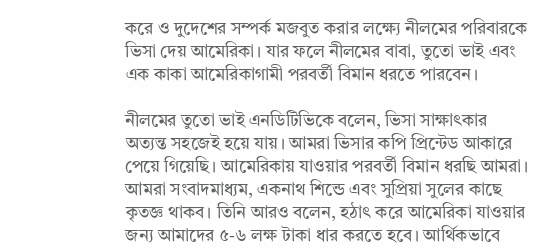করে ও দুদেশের সম্পর্ক মজবুত করার লক্ষ্যে নীলমের পরিবারকে ভিসা দেয় আমেরিকা। যার ফলে নীলমের বাবা, তুতো ভাই এবং এক কাকা আমেরিকাগামী পরবর্তী বিমান ধরতে পারবেন।

নীলমের তুতো ভাই এনডিটিভিকে বলেন, ভিসা সাক্ষাৎকার অত্যন্ত সহজেই হয়ে যায়। আমরা ভিসার কপি প্রিন্টেড আকারে পেয়ে গিয়েছি। আমেরিকায় যাওয়ার পরবর্তী বিমান ধরছি আমরা। আমরা সংবাদমাধ্যম, একনাথ শিন্ডে এবং সুপ্রিয়া সুলের কাছে কৃতজ্ঞ থাকব। তিনি আরও বলেন, হঠাৎ করে আমেরিকা যাওয়ার জন্য আমাদের ৫-৬ লক্ষ টাকা ধার করতে হবে। আর্থিকভাবে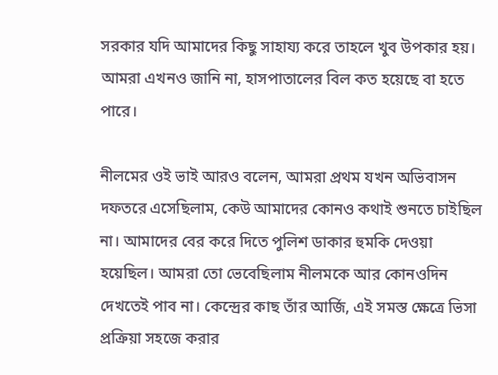সরকার যদি আমাদের কিছু সাহায্য করে তাহলে খুব উপকার হয়। আমরা এখনও জানি না, হাসপাতালের বিল কত হয়েছে বা হতে পারে।

নীলমের ওই ভাই আরও বলেন, আমরা প্রথম যখন অভিবাসন দফতরে এসেছিলাম, কেউ আমাদের কোনও কথাই শুনতে চাইছিল না। আমাদের বের করে দিতে পুলিশ ডাকার হুমকি দেওয়া হয়েছিল। আমরা তো ভেবেছিলাম নীলমকে আর কোনওদিন দেখতেই পাব না। কেন্দ্রের কাছ তাঁর আর্জি, এই সমস্ত ক্ষেত্রে ভিসা প্রক্রিয়া সহজে করার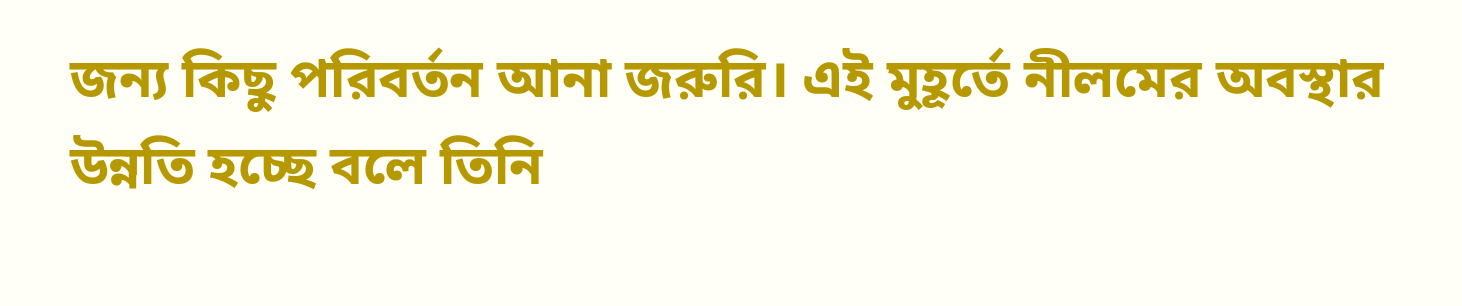জন্য কিছু পরিবর্তন আনা জরুরি। এই মুহূর্তে নীলমের অবস্থার উন্নতি হচ্ছে বলে তিনি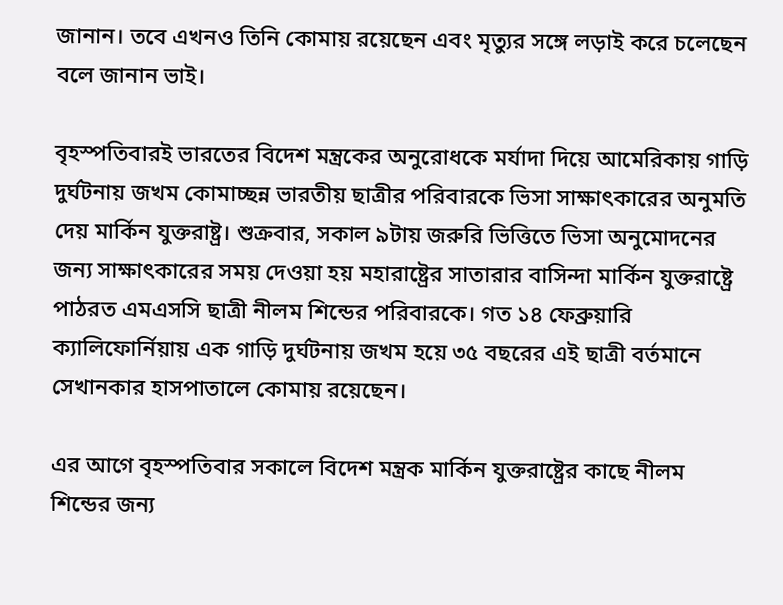জানান। তবে এখনও তিনি কোমায় রয়েছেন এবং মৃত্যুর সঙ্গে লড়াই করে চলেছেন বলে জানান ভাই।

বৃহস্পতিবারই ভারতের বিদেশ মন্ত্রকের অনুরোধকে মর্যাদা দিয়ে আমেরিকায় গাড়ি দুর্ঘটনায় জখম কোমাচ্ছন্ন ভারতীয় ছাত্রীর পরিবারকে ভিসা সাক্ষাৎকারের অনুমতি দেয় মার্কিন যুক্তরাষ্ট্র। শুক্রবার, সকাল ৯টায় জরুরি ভিত্তিতে ভিসা অনুমোদনের জন্য সাক্ষাৎকারের সময় দেওয়া হয় মহারাষ্ট্রের সাতারার বাসিন্দা মার্কিন যুক্তরাষ্ট্রে পাঠরত এমএসসি ছাত্রী নীলম শিন্ডের পরিবারকে। গত ১৪ ফেব্রুয়ারি ক্যালিফোর্নিয়ায় এক গাড়ি দুর্ঘটনায় জখম হয়ে ৩৫ বছরের এই ছাত্রী বর্তমানে সেখানকার হাসপাতালে কোমায় রয়েছেন।

এর আগে বৃহস্পতিবার সকালে বিদেশ মন্ত্রক মার্কিন যুক্তরাষ্ট্রের কাছে নীলম শিন্ডের জন্য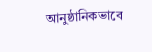আনুষ্ঠানিকভাবে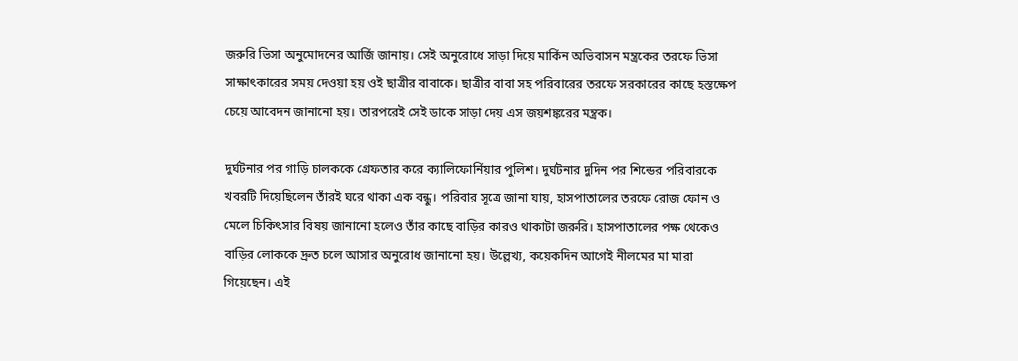জরুরি ভিসা অনুমোদনের আর্জি জানায়। সেই অনুরোধে সাড়া দিয়ে মার্কিন অভিবাসন মন্ত্রকের তরফে ভিসা সাক্ষাৎকারের সময় দেওয়া হয় ওই ছাত্রীর বাবাকে। ছাত্রীর বাবা সহ পরিবারের তরফে সরকারের কাছে হস্তক্ষেপ চেয়ে আবেদন জানানো হয়। তারপরেই সেই ডাকে সাড়া দেয় এস জয়শঙ্করের মন্ত্রক।

দুর্ঘটনার পর গাড়ি চালককে গ্রেফতার করে ক্যালিফোর্নিয়ার পুলিশ। দুর্ঘটনার দুদিন পর শিন্ডের পরিবারকে খবরটি দিয়েছিলেন তাঁরই ঘরে থাকা এক বন্ধু। পরিবার সূত্রে জানা যায়, হাসপাতালের তরফে রোজ ফোন ও মেলে চিকিৎসার বিষয় জানানো হলেও তাঁর কাছে বাড়ির কারও থাকাটা জরুরি। হাসপাতালের পক্ষ থেকেও বাড়ির লোককে দ্রুত চলে আসার অনুরোধ জানানো হয়। উল্লেখ্য, কয়েকদিন আগেই নীলমের মা মারা গিয়েছেন। এই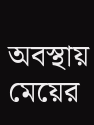অবস্থায় মেয়ের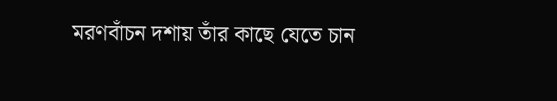মরণবাঁচন দশায় তাঁর কাছে যেতে চান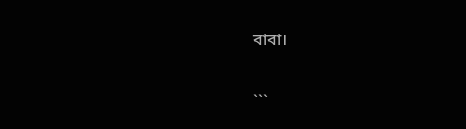বাবা।


```